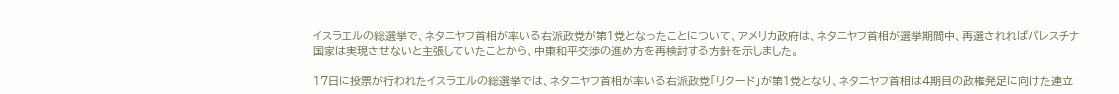イスラエルの総選挙で、ネタニヤフ首相が率いる右派政党が第1党となったことについて、アメリカ政府は、ネタニヤフ首相が選挙期間中、再選されればパレスチナ国家は実現させないと主張していたことから、中東和平交渉の進め方を再検討する方針を示しました。

17日に投票が行われたイスラエルの総選挙では、ネタニヤフ首相が率いる右派政党「リクード」が第1党となり、ネタニヤフ首相は4期目の政権発足に向けた連立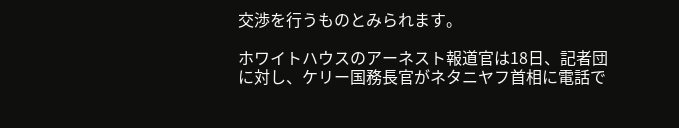交渉を行うものとみられます。

ホワイトハウスのアーネスト報道官は18日、記者団に対し、ケリー国務長官がネタニヤフ首相に電話で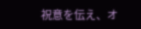祝意を伝え、オ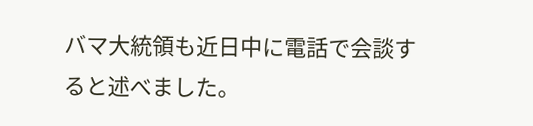バマ大統領も近日中に電話で会談すると述べました。